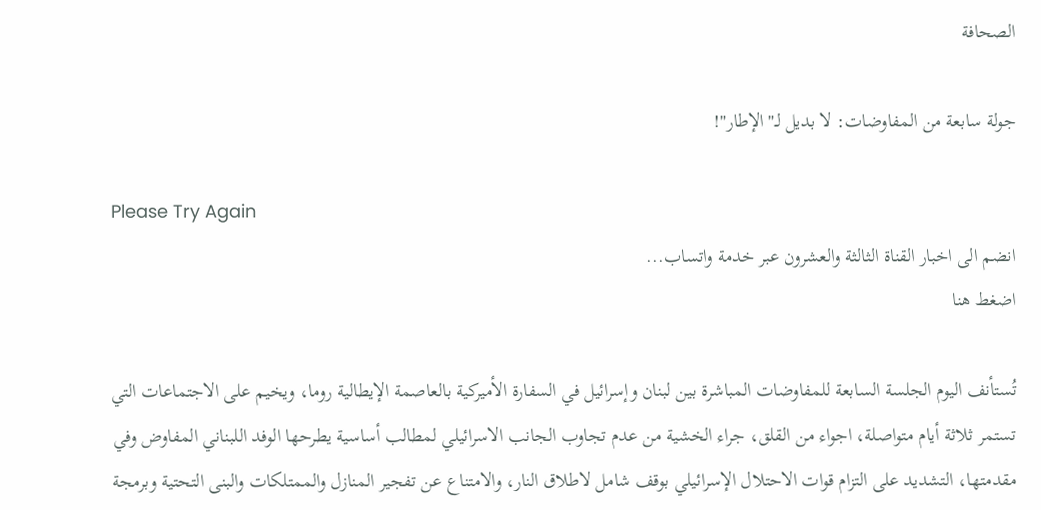الصحافة

جولة سابعة من المفاوضات: لا بديل لـ"الإطار"!

Please Try Again
انضم الى اخبار القناة الثالثة والعشرون عبر خدمة واتساب...
اضغط هنا

تُستأنف اليوم الجلسة السابعة للمفاوضات المباشرة بين لبنان وإسرائيل في السفارة الأميركية بالعاصمة الإيطالية روما، ويخيم على الاجتماعات التي تستمر ثلاثة أيام متواصلة، اجواء من القلق، جراء الخشية من عدم تجاوب الجانب الاسرائيلي لمطالب أساسية يطرحها الوفد اللبناني المفاوض وفي مقدمتها، التشديد على التزام قوات الاحتلال الإسرائيلي بوقف شامل لاطلاق النار، والامتناع عن تفجير المنازل والممتلكات والبنى التحتية وبرمجة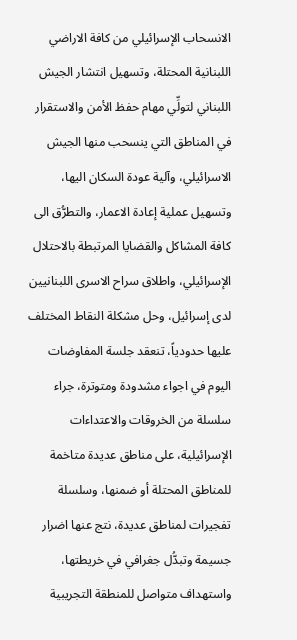الانسحاب الإسرائيلي من كافة الاراضي اللبنانية المحتلة، وتسهيل انتشار الجيش اللبناني لتولِّي مهام حفظ الأمن والاستقرار في المناطق التي ينسحب منها الجيش الاسرائيلي، وآلية عودة السكان اليها، وتسهيل عملية إعادة الاعمار، والتطرُّق الى كافة المشاكل والقضايا المرتبطة بالاحتلال الإسرائيلي، واطلاق سراح الاسرى اللبنانيين لدى إسرائيل، وحل مشكلة النقاط المختلف عليها حدودياً، تنعقد جلسة المفاوضات اليوم في اجواء مشدودة ومتوترة، جراء سلسلة من الخروقات والاعتداءات الإسرائيلية، على مناطق عديدة متاخمة للمناطق المحتلة أو ضمنها، وسلسلة تفجيرات لمناطق عديدة، نتج عنها اضرار جسيمة وتبدُّل جغرافي في خريطتها، واستهداف متواصل للمنطقة التجريبية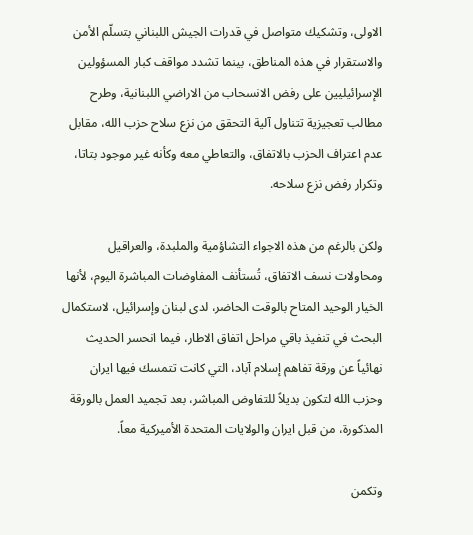الاولى، وتشكيك متواصل في قدرات الجيش اللبناني بتسلّم الأمن والاستقرار في هذه المناطق، بينما تشدد مواقف كبار المسؤولين الإسرائيليين على رفض الانسحاب من الاراضي اللبنانية، وطرح مطالب تعجيزية تتناول آلية التحقق من نزع سلاح حزب الله، مقابل عدم اعتراف الحزب بالاتفاق، والتعاطي معه وكأنه غير موجود بتاتا، وتكرار رفض نزع سلاحه.

ولكن بالرغم من هذه الاجواء التشاؤمية والملبدة، والعراقيل ومحاولات نسف الاتفاق، تُستأنف المفاوضات المباشرة اليوم، لأنها الخيار الوحيد المتاح بالوقت الحاضر، لدى لبنان وإسرائيل، لاستكمال البحث في تنفيذ باقي مراحل اتفاق الاطار، فيما انحسر الحديث نهائياً عن ورقة تفاهم إسلام آباد، التي كانت تتمسك فيها ايران وحزب الله لتكون بديلاً للتفاوض المباشر، بعد تجميد العمل بالورقة المذكورة، من قبل ايران والولايات المتحدة الأميركية معاً.

وتكمن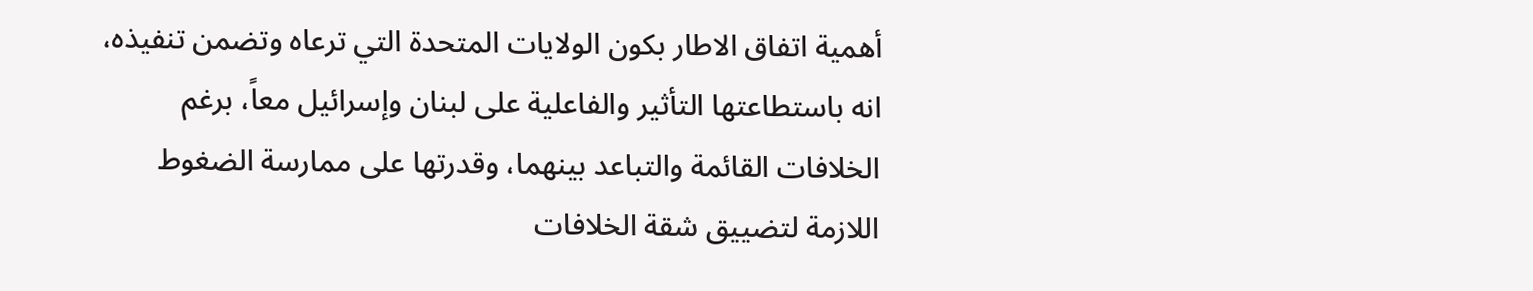أهمية اتفاق الاطار بكون الولايات المتحدة التي ترعاه وتضمن تنفيذه، انه باستطاعتها التأثير والفاعلية على لبنان وإسرائيل معاً، برغم الخلافات القائمة والتباعد بينهما، وقدرتها على ممارسة الضغوط اللازمة لتضييق شقة الخلافات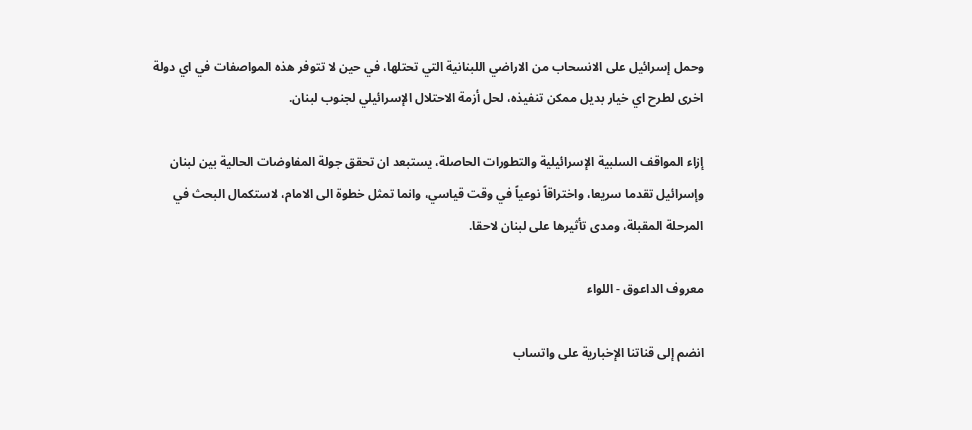وحمل إسرائيل على الانسحاب من الاراضي اللبنانية التي تحتلها، في حين لا تتوفر هذه المواصفات في اي دولة اخرى لطرح اي خيار بديل ممكن تنفيذه، لحل أزمة الاحتلال الإسرائيلي لجنوب لبنان.

إزاء المواقف السلبية الإسرائيلية والتطورات الحاصلة، يستبعد ان تحقق جولة المفاوضات الحالية بين لبنان وإسرائيل تقدما سريعا، واختراقاً نوعياً في وقت قياسي، وانما تمثل خطوة الى الامام، لاستكمال البحث في المرحلة المقبلة، ومدى تأثيرها على لبنان لاحقا.

معروف الداعوق - اللواء

انضم إلى قناتنا الإخبارية على واتساب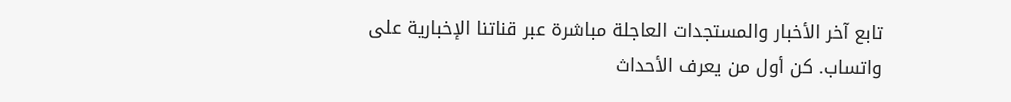تابع آخر الأخبار والمستجدات العاجلة مباشرة عبر قناتنا الإخبارية على واتساب. كن أول من يعرف الأحداث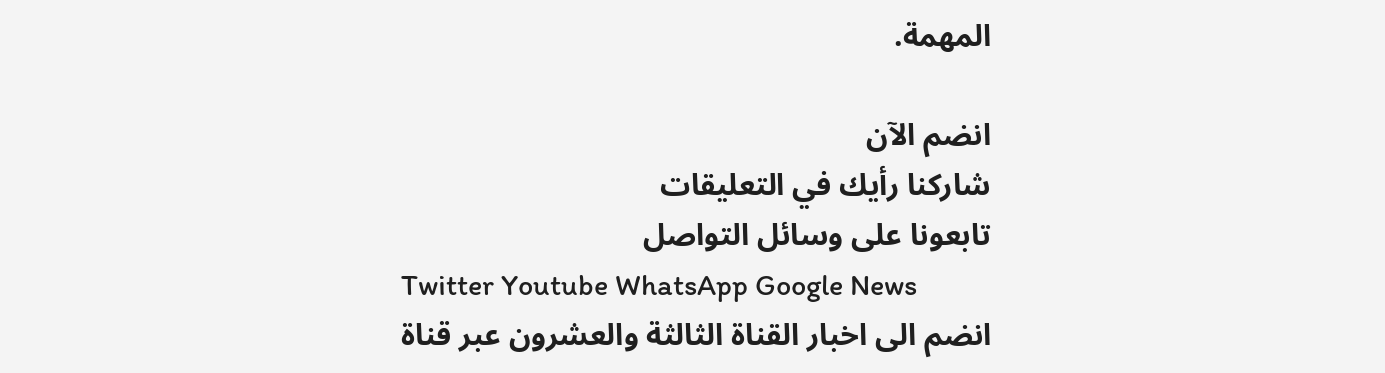المهمة.

انضم الآن
شاركنا رأيك في التعليقات
تابعونا على وسائل التواصل
Twitter Youtube WhatsApp Google News
انضم الى اخبار القناة الثالثة والعشرون عبر قناة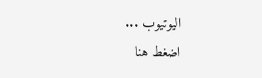اليوتيوب ...
اضغط هنا